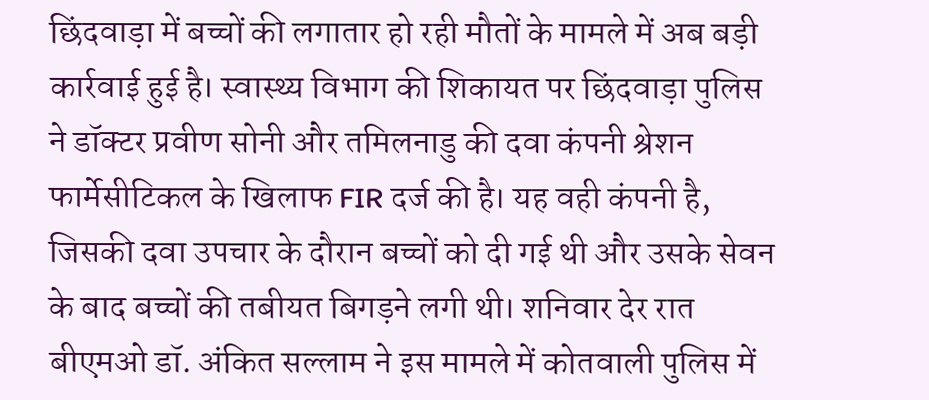छिंदवाड़ा में बच्चों की लगातार हो रही मौतों के मामले में अब बड़ी कार्रवाई हुई है। स्वास्थ्य विभाग की शिकायत पर छिंदवाड़ा पुलिस ने डॉक्टर प्रवीण सोनी और तमिलनाडु की दवा कंपनी श्रेशन फार्मेसीटिकल के खिलाफ FIR दर्ज की है। यह वही कंपनी है, जिसकी दवा उपचार के दौरान बच्चों को दी गई थी और उसके सेवन के बाद बच्चों की तबीयत बिगड़ने लगी थी। शनिवार देर रात बीएमओ डॉ. अंकित सल्लाम ने इस मामले में कोतवाली पुलिस में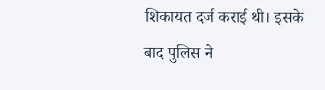शिकायत दर्ज कराई थी। इसके बाद पुलिस ने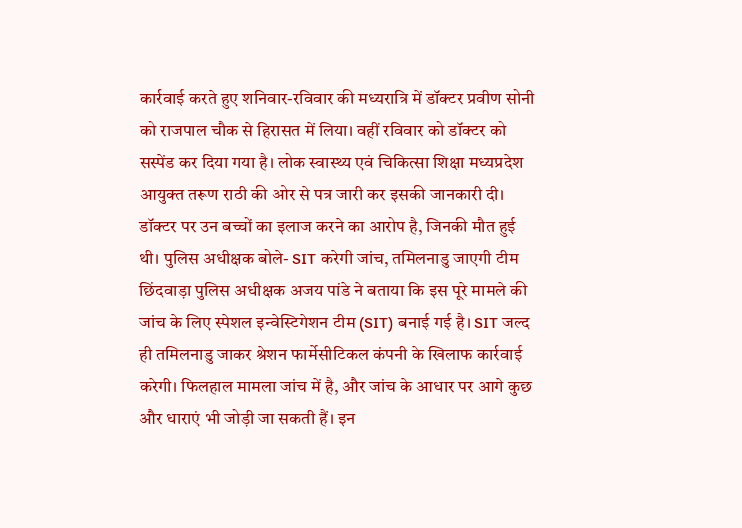कार्रवाई करते हुए शनिवार-रविवार की मध्यरात्रि में डॉक्टर प्रवीण सोनी को राजपाल चौक से हिरासत में लिया। वहीं रविवार को डॉक्टर को सस्पेंड कर दिया गया है। लोक स्वास्थ्य एवं चिकित्सा शिक्षा मध्यप्रदेश आयुक्त तरूण राठी की ओर से पत्र जारी कर इसकी जानकारी दी। डॉक्टर पर उन बच्चों का इलाज करने का आरोप है, जिनकी मौत हुई थी। पुलिस अधीक्षक बोले- SIT करेगी जांच, तमिलनाडु जाएगी टीम
छिंदवाड़ा पुलिस अधीक्षक अजय पांडे ने बताया कि इस पूरे मामले की जांच के लिए स्पेशल इन्वेस्टिगेशन टीम (SIT) बनाई गई है। SIT जल्द ही तमिलनाडु जाकर श्रेशन फार्मेसीटिकल कंपनी के खिलाफ कार्रवाई करेगी। फिलहाल मामला जांच में है, और जांच के आधार पर आगे कुछ और धाराएं भी जोड़ी जा सकती हैं। इन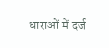धाराओं में दर्ज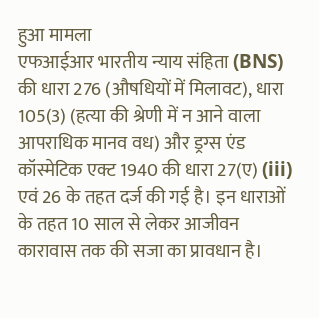हुआ मामला
एफआईआर भारतीय न्याय संहिता (BNS) की धारा 276 (औषधियों में मिलावट), धारा 105(3) (हत्या की श्रेणी में न आने वाला आपराधिक मानव वध) और ड्रग्स एंड कॉस्मेटिक एक्ट 1940 की धारा 27(ए) (iii) एवं 26 के तहत दर्ज की गई है। इन धाराओं के तहत 10 साल से लेकर आजीवन कारावास तक की सजा का प्रावधान है।